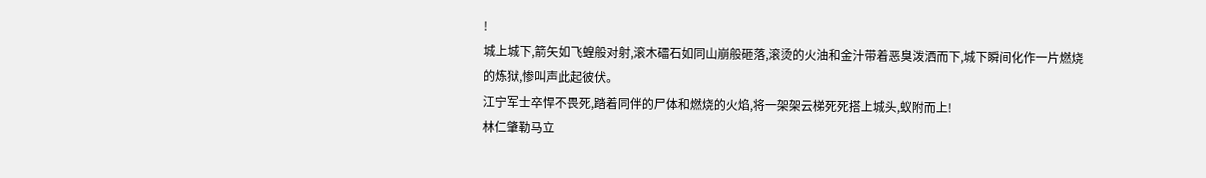!
城上城下,箭矢如飞蝗般对射,滚木礌石如同山崩般砸落,滚烫的火油和金汁带着恶臭泼洒而下,城下瞬间化作一片燃烧的炼狱,惨叫声此起彼伏。
江宁军士卒悍不畏死,踏着同伴的尸体和燃烧的火焰,将一架架云梯死死搭上城头,蚁附而上!
林仁肇勒马立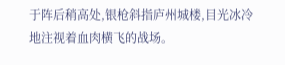于阵后稍高处,银枪斜指庐州城楼,目光冰冷地注视着血肉横飞的战场。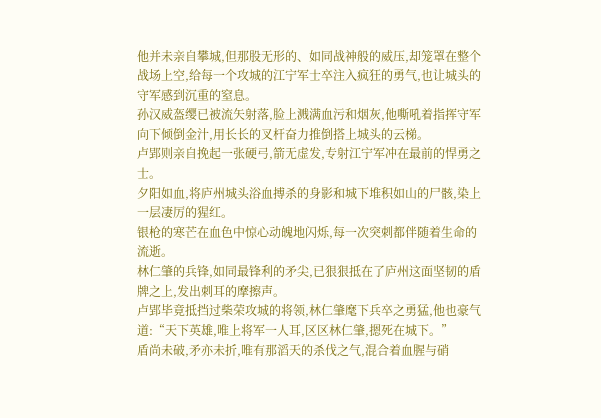他并未亲自攀城,但那股无形的、如同战神般的威压,却笼罩在整个战场上空,给每一个攻城的江宁军士卒注入疯狂的勇气,也让城头的守军感到沉重的窒息。
孙汉威盔缨已被流矢射落,脸上溅满血污和烟灰,他嘶吼着指挥守军向下倾倒金汁,用长长的叉杆奋力推倒搭上城头的云梯。
卢郢则亲自挽起一张硬弓,箭无虚发,专射江宁军冲在最前的悍勇之士。
夕阳如血,将庐州城头浴血搏杀的身影和城下堆积如山的尸骸,染上一层凄厉的猩红。
银枪的寒芒在血色中惊心动魄地闪烁,每一次突刺都伴随着生命的流逝。
林仁肇的兵锋,如同最锋利的矛尖,已狠狠抵在了庐州这面坚韧的盾牌之上,发出刺耳的摩擦声。
卢郢毕竟抵挡过柴荣攻城的将领,林仁肇麾下兵卒之勇猛,他也豪气道:“天下英雄,唯上将军一人耳,区区林仁肇,摁死在城下。”
盾尚未破,矛亦未折,唯有那滔天的杀伐之气,混合着血腥与硝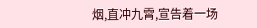烟,直冲九霄,宣告着一场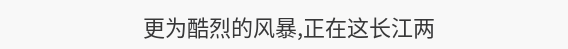更为酷烈的风暴,正在这长江两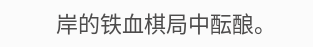岸的铁血棋局中酝酿。